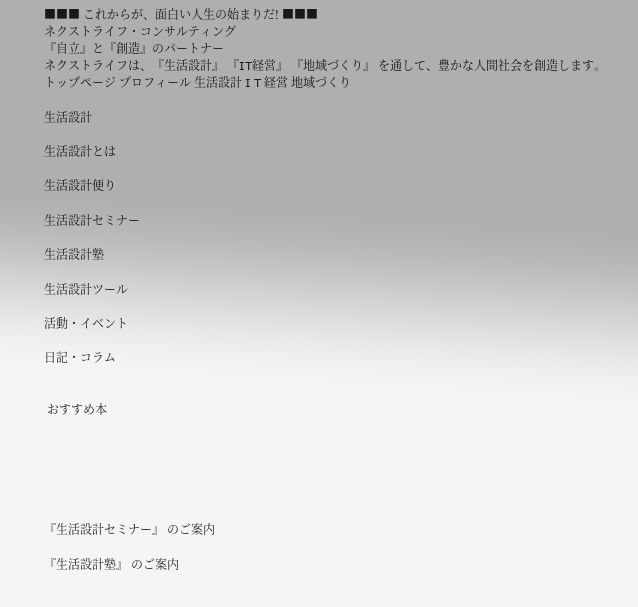■■■ これからが、面白い人生の始まりだ! ■■■
ネクストライフ・コンサルティング
『自立』と『創造』のパートナー
ネクストライフは、『生活設計』 『IT経営』 『地域づくり』 を通して、豊かな人間社会を創造します。
トップページ プロフィール 生活設計 I T 経営 地域づくり

生活設計

生活設計とは

生活設計便り

生活設計セミナー

生活設計塾

生活設計ツール

活動・イベント

日記・コラム


 おすすめ本






『生活設計セミナー』 のご案内

『生活設計塾』 のご案内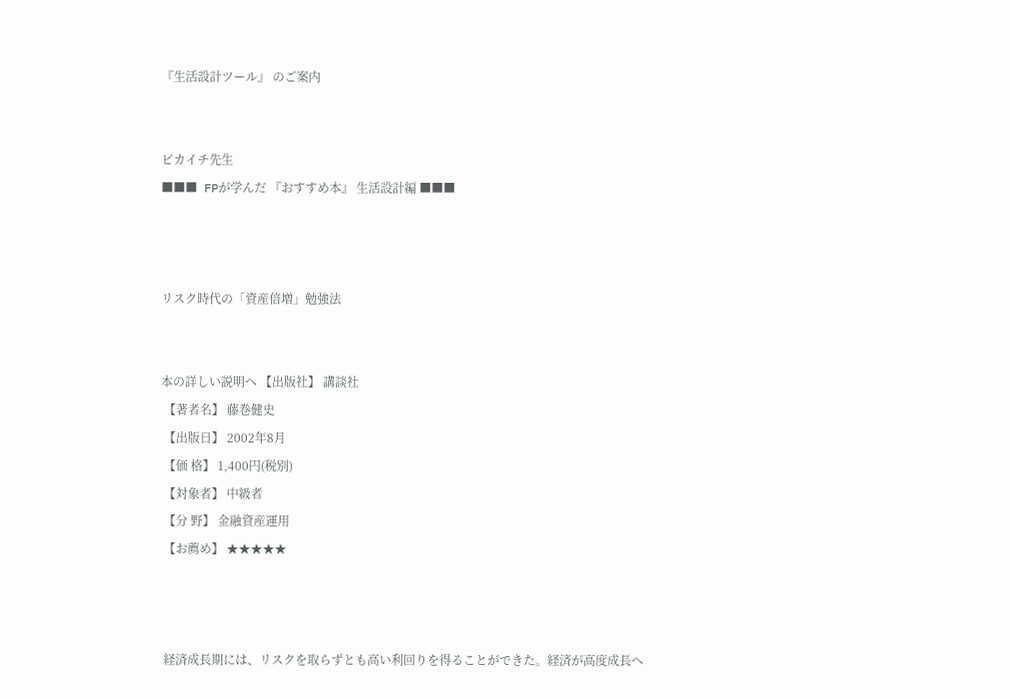『生活設計ツール』 のご案内


ピカイチ先生
■■■ FPが学んだ 『おすすめ本』 生活設計編 ■■■



リスク時代の「資産倍増」勉強法


本の詳しい説明へ 【出版社】 講談社
 【著者名】 藤巻健史
 【出版日】 2002年8月
 【価 格】 1,400円(税別)
 【対象者】 中級者
 【分 野】 金融資産運用
 【お薦め】 ★★★★★



 経済成長期には、リスクを取らずとも高い利回りを得ることができた。経済が高度成長へ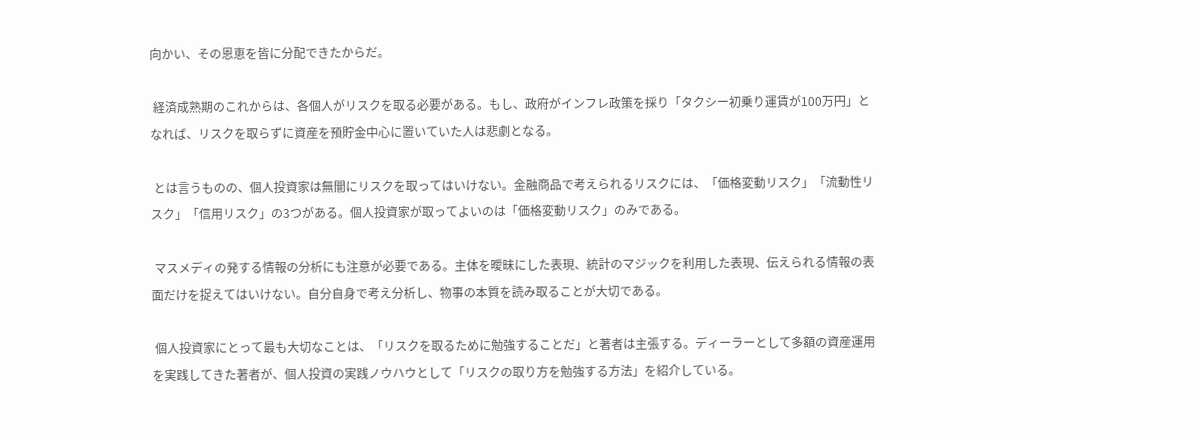向かい、その恩恵を皆に分配できたからだ。

 経済成熟期のこれからは、各個人がリスクを取る必要がある。もし、政府がインフレ政策を採り「タクシー初乗り運賃が100万円」となれば、リスクを取らずに資産を預貯金中心に置いていた人は悲劇となる。

 とは言うものの、個人投資家は無闇にリスクを取ってはいけない。金融商品で考えられるリスクには、「価格変動リスク」「流動性リスク」「信用リスク」の3つがある。個人投資家が取ってよいのは「価格変動リスク」のみである。

 マスメディの発する情報の分析にも注意が必要である。主体を曖昧にした表現、統計のマジックを利用した表現、伝えられる情報の表面だけを捉えてはいけない。自分自身で考え分析し、物事の本質を読み取ることが大切である。

 個人投資家にとって最も大切なことは、「リスクを取るために勉強することだ」と著者は主張する。ディーラーとして多額の資産運用を実践してきた著者が、個人投資の実践ノウハウとして「リスクの取り方を勉強する方法」を紹介している。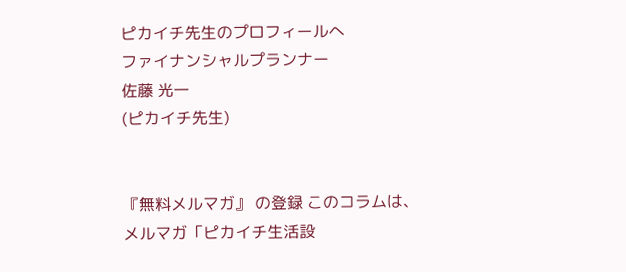ピカイチ先生のプロフィールへ
ファイナンシャルプランナー
佐藤 光一
(ピカイチ先生)


『無料メルマガ』 の登録 このコラムは、メルマガ「ピカイチ生活設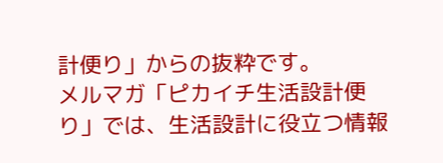計便り」からの抜粋です。
メルマガ「ピカイチ生活設計便り」では、生活設計に役立つ情報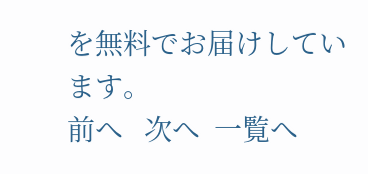を無料でお届けしています。
前へ   次へ  一覧へ